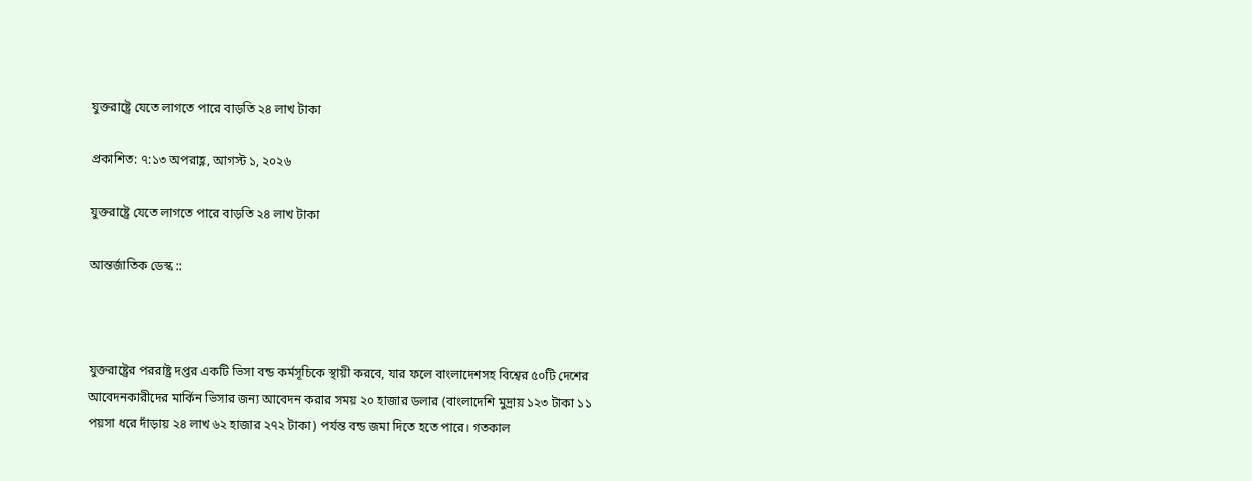যুক্তরাষ্ট্রে যেতে ‍লাগতে পারে বাড়তি ২৪ লাখ টাকা

প্রকাশিত: ৭:১৩ অপরাহ্ণ, আগস্ট ১, ২০২৬

যুক্তরাষ্ট্রে যেতে ‍লাগতে পারে বাড়তি ২৪ লাখ টাকা

আন্তর্জাতিক ডেস্ক ::



যুক্তরাষ্ট্রের পররাষ্ট্র দপ্তর একটি ভিসা বন্ড কর্মসূচিকে স্থায়ী করবে, যার ফলে বাংলাদেশসহ বিশ্বের ৫০টি দেশের আবেদনকারীদের মার্কিন ভিসার জন্য আবেদন করার সময় ২০ হাজার ডলার (বাংলাদেশি মুদ্রায় ১২৩ টাকা ১১ পয়সা ধরে দাঁড়ায় ২৪ লাখ ৬২ হাজার ২৭২ টাকা) পর্যন্ত বন্ড জমা দিতে হতে পারে। গতকাল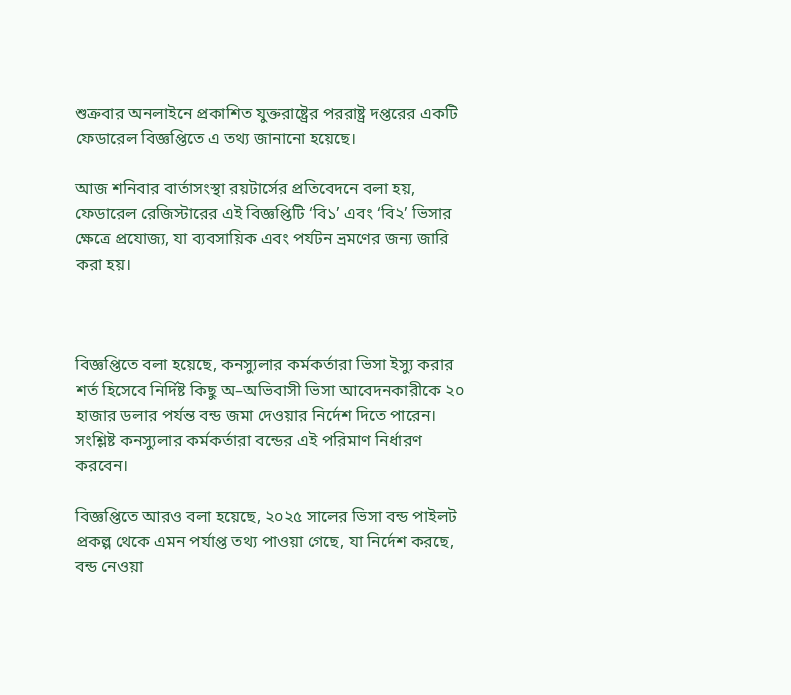শুক্রবার অনলাইনে প্রকাশিত যুক্তরাষ্ট্রের পররাষ্ট্র দপ্তরের একটি ফেডারেল বিজ্ঞপ্তিতে এ তথ্য জানানো হয়েছে।

আজ শনিবার বার্তাসংস্থা রয়টার্সের প্রতিবেদনে বলা হয়, ফেডারেল রেজিস্টারের এই বিজ্ঞপ্তিটি ‘বি১’ এবং ‘বি২’ ভিসার ক্ষেত্রে প্রযোজ্য, যা ব্যবসায়িক এবং পর্যটন ভ্রমণের জন্য জারি করা হয়।



বিজ্ঞপ্তিতে বলা হয়েছে, কনস্যুলার কর্মকর্তারা ভিসা ইস্যু করার শর্ত হিসেবে নির্দিষ্ট কিছু অ–অভিবাসী ভিসা আবেদনকারীকে ২০ হাজার ডলার পর্যন্ত বন্ড জমা দেওয়ার নির্দেশ দিতে পারেন। সংশ্লিষ্ট কনস্যুলার কর্মকর্তারা বন্ডের এই পরিমাণ নির্ধারণ করবেন।

বিজ্ঞপ্তিতে আরও বলা হয়েছে, ২০২৫ সালের ভিসা বন্ড পাইলট প্রকল্প থেকে এমন পর্যাপ্ত তথ্য পাওয়া গেছে, যা নির্দেশ করছে, বন্ড নেওয়া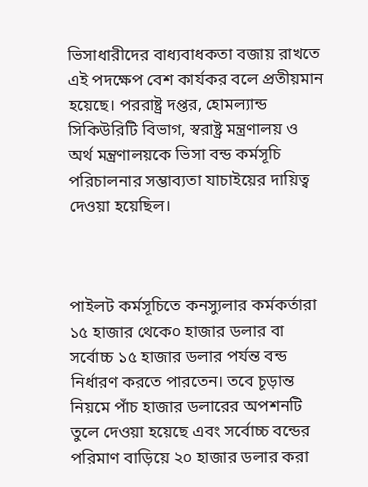ভিসাধারীদের বাধ্যবাধকতা বজায় রাখতে এই পদক্ষেপ বেশ কার্যকর বলে প্রতীয়মান হয়েছে। পররাষ্ট্র দপ্তর, হোমল্যান্ড সিকিউরিটি বিভাগ, স্বরাষ্ট্র মন্ত্রণালয় ও অর্থ মন্ত্রণালয়কে ভিসা বন্ড কর্মসূচি পরিচালনার সম্ভাব্যতা যাচাইয়ের দায়িত্ব দেওয়া হয়েছিল।



পাইলট কর্মসূচিতে কনস্যুলার কর্মকর্তারা ১৫ হাজার থেকে০ হাজার ডলার বা সর্বোচ্চ ১৫ হাজার ডলার পর্যন্ত বন্ড নির্ধারণ করতে পারতেন। তবে চূড়ান্ত নিয়মে পাঁচ হাজার ডলারের অপশনটি তুলে দেওয়া হয়েছে এবং সর্বোচ্চ বন্ডের পরিমাণ বাড়িয়ে ২০ হাজার ডলার করা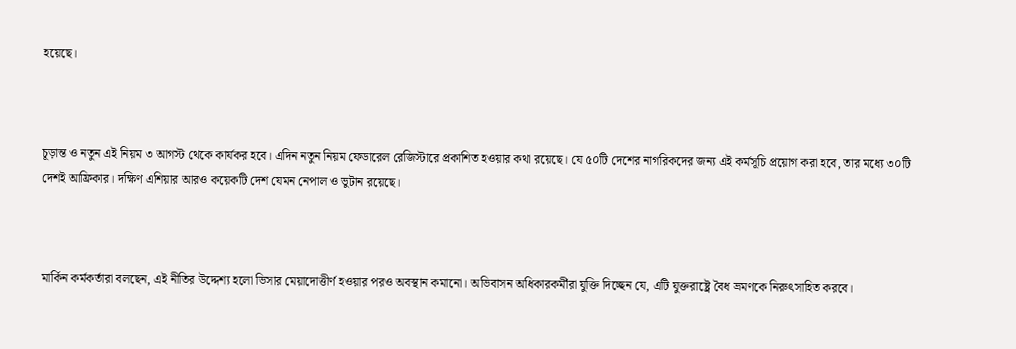হয়েছে।



চূড়ান্ত ও নতুন এই নিয়ম ৩ আগস্ট থেকে কার্যকর হবে। এদিন নতুন নিয়ম ফেডারেল রেজিস্টারে প্রকাশিত হওয়ার কথা রয়েছে। যে ৫০টি দেশের নাগরিকদের জন্য এই কর্মসূচি প্রয়োগ করা হবে, তার মধ্যে ৩০টি দেশই আফ্রিকার। দক্ষিণ এশিয়ার আরও কয়েকটি দেশ যেমন নেপাল ও ভুটান রয়েছে।



মার্কিন কর্মকর্তারা বলছেন, এই নীতির উদ্দেশ্য হলো ভিসার মেয়াদোত্তীর্ণ হওয়ার পরও অবস্থান কমানো। অভিবাসন অধিকারকর্মীরা যুক্তি দিচ্ছেন যে, এটি যুক্তরাষ্ট্রে বৈধ ভ্রমণকে নিরুৎসাহিত করবে।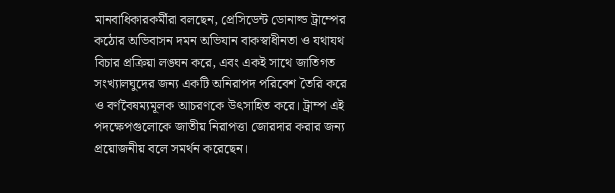মানবাধিকারকর্মীরা বলছেন, প্রেসিডেন্ট ডোনাল্ড ট্রাম্পের কঠোর অভিবাসন দমন অভিযান বাকস্বাধীনতা ও যথাযথ বিচার প্রক্রিয়া লঙ্ঘন করে, এবং একই সাথে জাতিগত সংখ্যালঘুদের জন্য একটি অনিরাপদ পরিবেশ তৈরি করে ও বর্ণবৈষম্যমূলক আচরণকে উৎসাহিত করে। ট্রাম্প এই পদক্ষেপগুলোকে জাতীয় নিরাপত্তা জোরদার করার জন্য প্রয়োজনীয় বলে সমর্থন করেছেন।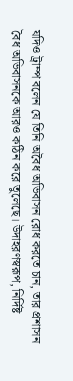যদিও ট্রাম্প বলেন যে তিনি অবৈধ অভিবাসন রোধ করতে চান, তার প্রশাসন বৈধ অভিবাসনকে আরও কঠিন করে তুলেছে। উদাহরণস্বরূপ, নির্দিষ্ট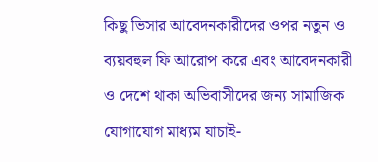কিছু ভিসার আবেদনকারীদের ওপর নতুন ও ব্যয়বহুল ফি আরোপ করে এবং আবেদনকারী ও দেশে থাকা অভিবাসীদের জন্য সামাজিক যোগাযোগ মাধ্যম যাচাই-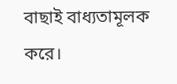বাছাই বাধ্যতামূলক করে।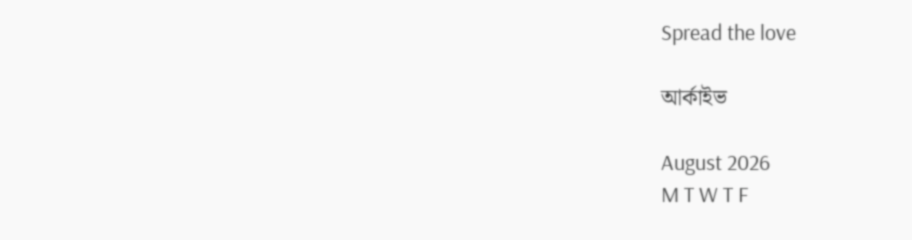Spread the love

আর্কাইভ

August 2026
M T W T F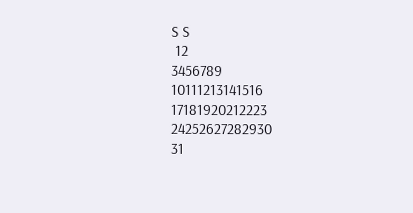S S
 12
3456789
10111213141516
17181920212223
24252627282930
31